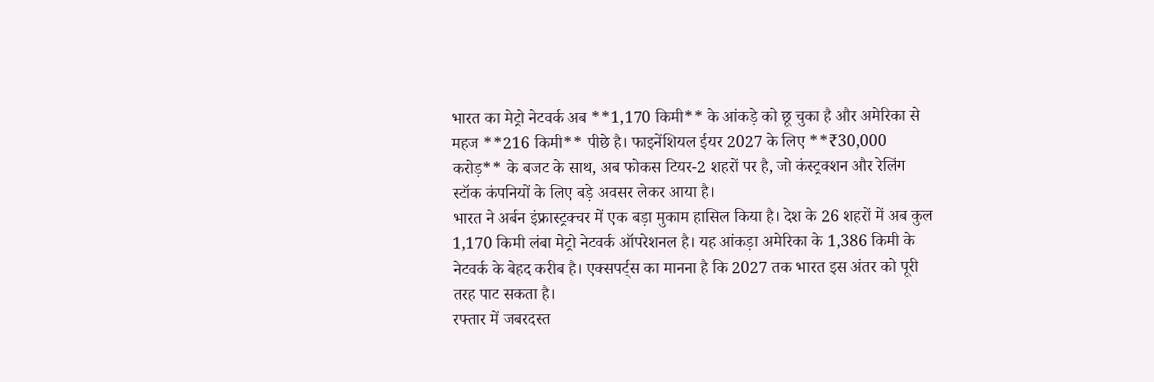भारत का मेट्रो नेटवर्क अब **1,170 किमी** के आंकड़े को छू चुका है और अमेरिका से महज **216 किमी** पीछे है। फाइनेंशियल ईयर 2027 के लिए **₹30,000 करोड़** के बजट के साथ, अब फोकस टियर-2 शहरों पर है, जो कंस्ट्रक्शन और रेलिंग स्टॉक कंपनियों के लिए बड़े अवसर लेकर आया है।
भारत ने अर्बन इंफ्रास्ट्रक्चर में एक बड़ा मुकाम हासिल किया है। देश के 26 शहरों में अब कुल 1,170 किमी लंबा मेट्रो नेटवर्क ऑपरेशनल है। यह आंकड़ा अमेरिका के 1,386 किमी के नेटवर्क के बेहद करीब है। एक्सपर्ट्स का मानना है कि 2027 तक भारत इस अंतर को पूरी तरह पाट सकता है।
रफ्तार में जबरदस्त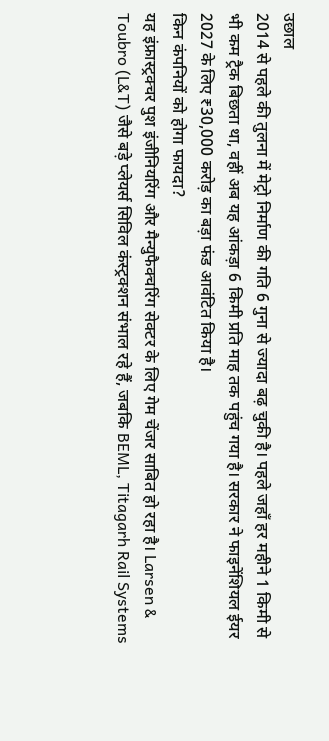उछाल
2014 से पहले की तुलना में मेट्रो निर्माण की गति 6 गुना से ज्यादा बढ़ चुकी है। पहले जहाँ हर महीने 1 किमी से भी कम ट्रैक बिछता था, वहीं अब यह आंकड़ा 6 किमी प्रति माह तक पहुंच गया है। सरकार ने फाइनेंशियल ईयर 2027 के लिए ₹30,000 करोड़ का बड़ा फंड आवंटित किया है।
किन कंपनियों को होगा फायदा?
यह इंफ्रास्ट्रक्चर पुश इंजीनियरिंग और मैन्युफैक्चरिंग सेक्टर के लिए गेम चेंजर साबित हो रहा है। Larsen & Toubro (L&T) जैसे बड़े प्लेयर्स सिविल कंस्ट्रक्शन संभाल रहे हैं, जबकि BEML, Titagarh Rail Systems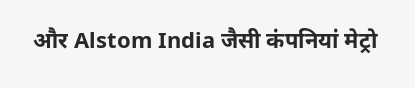और Alstom India जैसी कंपनियां मेट्रो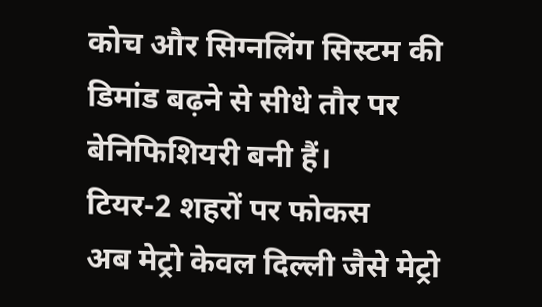कोच और सिग्नलिंग सिस्टम की डिमांड बढ़ने से सीधे तौर पर बेनिफिशियरी बनी हैं।
टियर-2 शहरों पर फोकस
अब मेट्रो केवल दिल्ली जैसे मेट्रो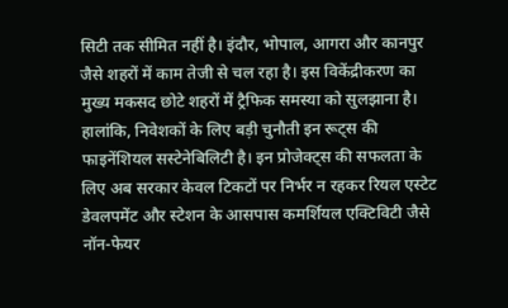सिटी तक सीमित नहीं है। इंदौर, भोपाल, आगरा और कानपुर जैसे शहरों में काम तेजी से चल रहा है। इस विकेंद्रीकरण का मुख्य मकसद छोटे शहरों में ट्रैफिक समस्या को सुलझाना है। हालांकि, निवेशकों के लिए बड़ी चुनौती इन रूट्स की फाइनेंशियल सस्टेनेबिलिटी है। इन प्रोजेक्ट्स की सफलता के लिए अब सरकार केवल टिकटों पर निर्भर न रहकर रियल एस्टेट डेवलपमेंट और स्टेशन के आसपास कमर्शियल एक्टिविटी जैसे नॉन-फेयर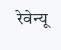रेवेन्यू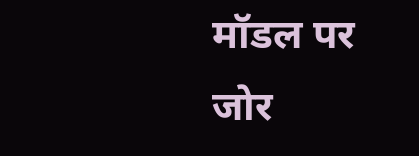मॉडल पर जोर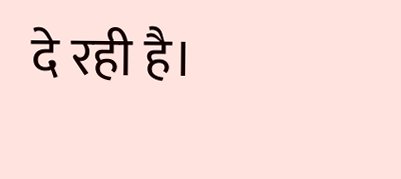दे रही है।